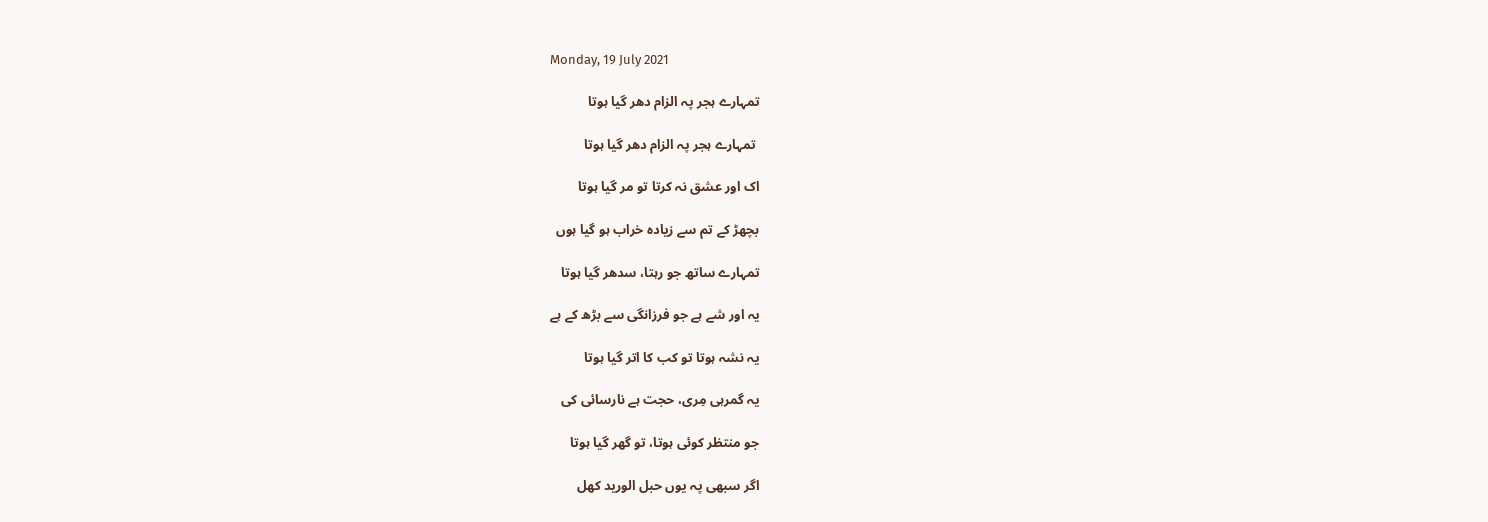Monday, 19 July 2021

تمہارے ہجر پہ الزام دھر گیا ہوتا

 تمہارے ہجر پہ الزام دھر گیا ہوتا

اک اور عشق نہ کرتا تو مر گیا ہوتا

بچھڑ کے تم سے زیادہ خراب ہو گیا ہوں

تمہارے ساتھ جو رہتا، سدھر گیا ہوتا

یہ اور شے ہے جو فرزانگی سے بڑھ کے ہے

یہ نشہ ہوتا تو کب کا اتر گیا ہوتا

یہ گمرہی مِری، حجت ہے نارسائی کی

جو منتظر کوئی ہوتا، تو گھر گیا ہوتا

اگر سبھی پہ یوں حبل الورید کھل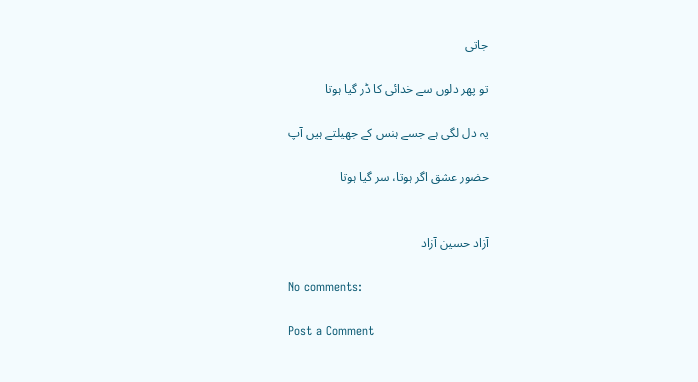جاتی

تو پھر دلوں سے خدائی کا ڈر گیا ہوتا

یہ دل لگی ہے جسے ہنس کے جھیلتے ہیں آپ

حضور عشق اگر ہوتا، سر گیا ہوتا


آزاد حسین آزاد

No comments:

Post a Comment